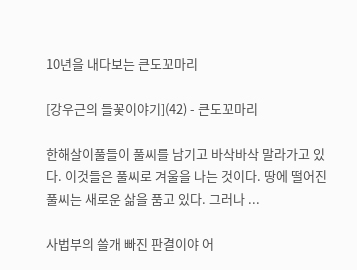10년을 내다보는 큰도꼬마리

[강우근의 들꽃이야기](42) - 큰도꼬마리

한해살이풀들이 풀씨를 남기고 바삭바삭 말라가고 있다. 이것들은 풀씨로 겨울을 나는 것이다. 땅에 떨어진 풀씨는 새로운 삶을 품고 있다. 그러나 ...

사법부의 쓸개 빠진 판결이야 어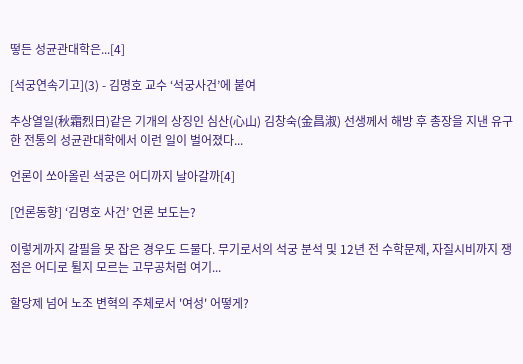떻든 성균관대학은...[4]

[석궁연속기고](3) - 김명호 교수 ‘석궁사건’에 붙여

추상열일(秋霜烈日)같은 기개의 상징인 심산(心山) 김창숙(金昌淑) 선생께서 해방 후 총장을 지낸 유구한 전통의 성균관대학에서 이런 일이 벌어졌다...

언론이 쏘아올린 석궁은 어디까지 날아갈까[4]

[언론동향] ‘김명호 사건’ 언론 보도는?

이렇게까지 갈필을 못 잡은 경우도 드물다. 무기로서의 석궁 분석 및 12년 전 수학문제, 자질시비까지 쟁점은 어디로 튈지 모르는 고무공처럼 여기...

할당제 넘어 노조 변혁의 주체로서 '여성' 어떻게?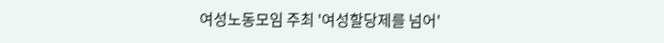여성노동모임 주최 '여성할당제를 넘어'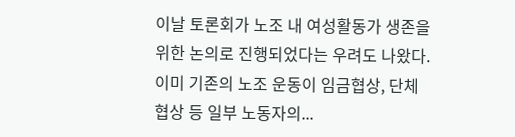이날 토론회가 노조 내 여성활동가 생존을 위한 논의로 진행되었다는 우려도 나왔다. 이미 기존의 노조 운동이 임금협상, 단체협상 등 일부 노동자의...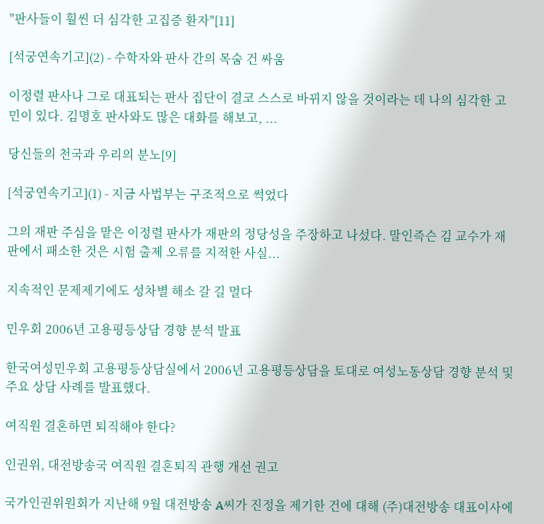"판사들이 훨씬 더 심각한 고집증 환자"[11]

[석궁연속기고](2) - 수학자와 판사 간의 목숨 건 싸움

이정렬 판사나 그로 대표되는 판사 집단이 결코 스스로 바뀌지 않을 것이라는 데 나의 심각한 고민이 있다. 김명호 판사와도 많은 대화를 해보고, ...

당신들의 천국과 우리의 분노[9]

[석궁연속기고](1) - 지금 사법부는 구조적으로 썩었다

그의 재판 주심을 맡은 이정렬 판사가 재판의 정당성을 주장하고 나섰다. 말인즉슨 김 교수가 재판에서 패소한 것은 시험 출제 오류를 지적한 사실...

지속적인 문제제기에도 성차별 해소 갈 길 멀다

민우회 2006년 고용평등상담 경향 분석 발표

한국여성민우회 고용평등상담실에서 2006년 고용평등상담을 토대로 여성노동상담 경향 분석 및 주요 상담 사례를 발표했다.

여직원 결혼하면 퇴직해야 한다?

인권위, 대전방송국 여직원 결혼퇴직 관행 개선 권고

국가인권위원회가 지난해 9월 대전방송 A씨가 진정을 제기한 건에 대해 (주)대전방송 대표이사에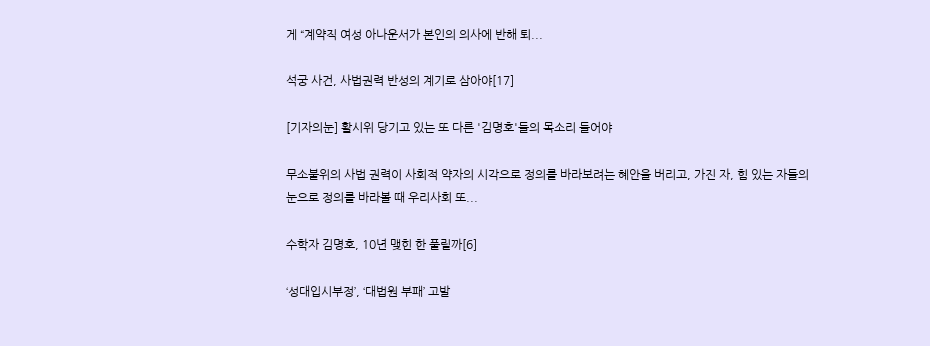게 “계약직 여성 아나운서가 본인의 의사에 반해 퇴...

석궁 사건, 사법권력 반성의 계기로 삼아야[17]

[기자의눈] 활시위 당기고 있는 또 다른 '김명호'들의 목소리 들어야

무소불위의 사법 권력이 사회적 약자의 시각으로 정의를 바라보려는 혜안을 버리고, 가진 자, 힘 있는 자들의 눈으로 정의를 바라볼 때 우리사회 또...

수학자 김명호, 10년 맺힌 한 풀릴까[6]

‘성대입시부정’, ‘대법원 부패’ 고발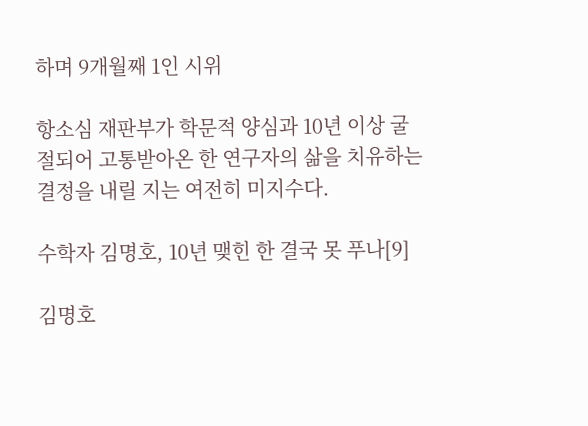하며 9개월째 1인 시위

항소심 재판부가 학문적 양심과 10년 이상 굴절되어 고통받아온 한 연구자의 삶을 치유하는 결정을 내릴 지는 여전히 미지수다.

수학자 김명호, 10년 맺힌 한 결국 못 푸나[9]

김명호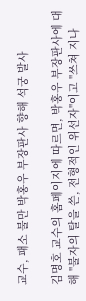교수, 패소 불만 박홍우 부장판사 향해 석궁 발사

김명호 교수의 홈페이지에 따르면, 박홍우 부장판사에 대해 "불자의 탈을 쓴, 전형적인 위선자"이고 "쓰쳐 지나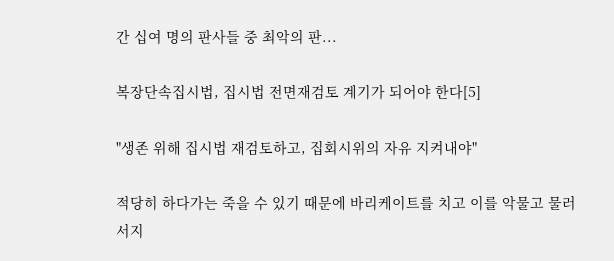간 십여 명의 판사들 중 최악의 판...

복장단속집시법, 집시법 전면재검토 계기가 되어야 한다[5]

"생존 위해 집시법 재검토하고, 집회시위의 자유 지켜내야"

적당히 하다가는 죽을 수 있기 때문에 바리케이트를 치고 이를 악물고 물러서지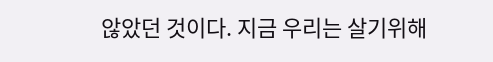않았던 것이다. 지금 우리는 살기위해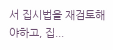서 집시법을 재검토해야하고, 집...